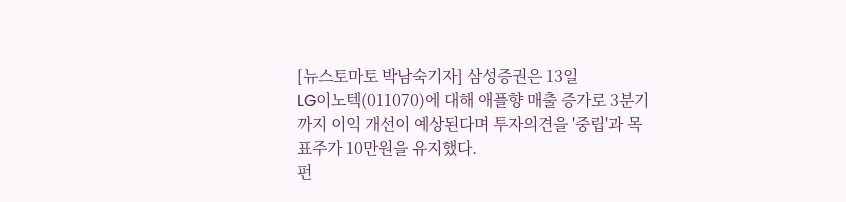[뉴스토마토 박남숙기자] 삼성증권은 13일
LG이노텍(011070)에 대해 애플향 매출 증가로 3분기까지 이익 개선이 예상된다며 투자의견을 '중립'과 목표주가 10만원을 유지했다.
펀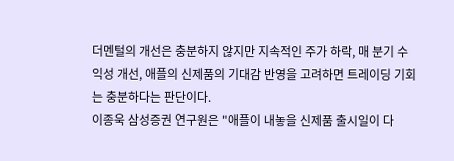더멘털의 개선은 충분하지 않지만 지속적인 주가 하락, 매 분기 수익성 개선, 애플의 신제품의 기대감 반영을 고려하면 트레이딩 기회는 충분하다는 판단이다.
이종욱 삼성증권 연구원은 "애플이 내놓을 신제품 출시일이 다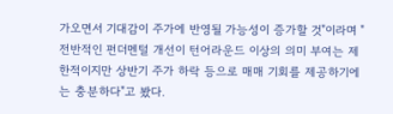가오면서 기대감이 주가에 반영될 가능성이 증가할 것"이라며 "전반적인 펀더멘털 개선이 턴어라운드 이상의 의미 부여는 제한적이지만 상반기 주가 하락 등으로 매매 기회를 제공하기에는 충분하다"고 봤다.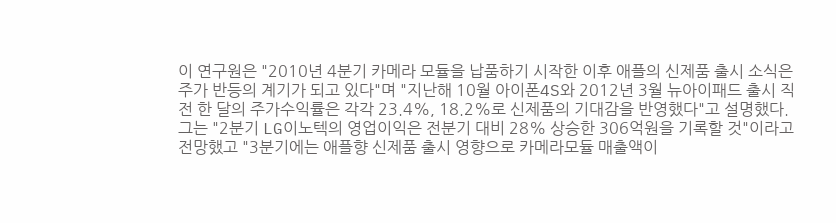이 연구원은 "2010년 4분기 카메라 모듈을 납품하기 시작한 이후 애플의 신제품 출시 소식은 주가 반등의 계기가 되고 있다"며 "지난해 10월 아이폰4S와 2012년 3월 뉴아이패드 출시 직전 한 달의 주가수익률은 각각 23.4%, 18.2%로 신제품의 기대감을 반영했다"고 설명했다.
그는 "2분기 LG이노텍의 영업이익은 전분기 대비 28% 상승한 306억원을 기록할 것"이라고 전망했고 "3분기에는 애플향 신제품 출시 영향으로 카메라모듈 매출액이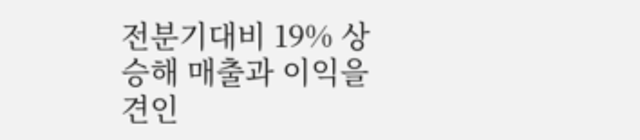전분기대비 19% 상승해 매출과 이익을 견인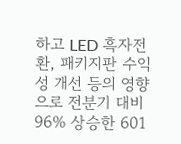하고 LED 흑자전환, 패키지판 수익성 개선 등의 영향으로 전분기 대비 96% 상승한 601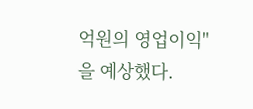억원의 영업이익"을 예상했다.